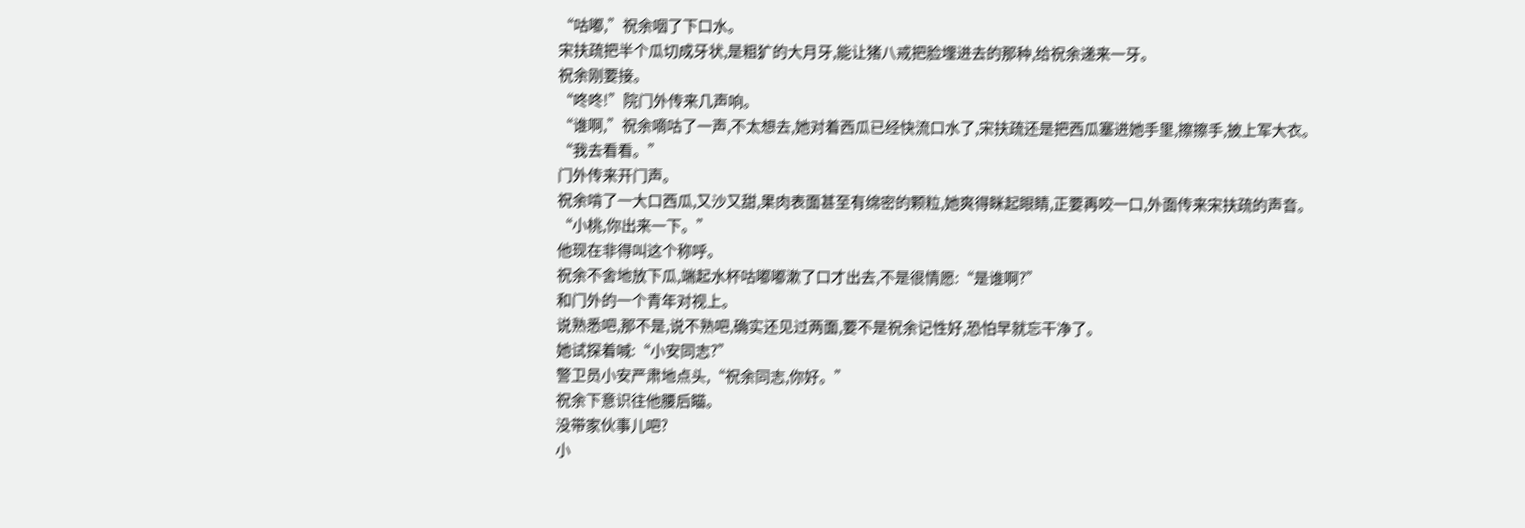“咕嘟,”祝余咽了下口水。
宋扶疏把半个瓜切成牙状,是粗犷的大月牙,能让猪八戒把脸埋进去的那种,给祝余递来一牙。
祝余刚要接。
“咚咚!”院门外传来几声响。
“谁啊,”祝余嘀咕了一声,不太想去,她对着西瓜已经快流口水了,宋扶疏还是把西瓜塞进她手里,擦擦手,披上军大衣。
“我去看看。”
门外传来开门声。
祝余啃了一大口西瓜,又沙又甜,果肉表面甚至有绵密的颗粒,她爽得眯起眼睛,正要再咬一口,外面传来宋扶疏的声音。
“小桃,你出来一下。”
他现在非得叫这个称呼。
祝余不舍地放下瓜,端起水杯咕嘟嘟漱了口才出去,不是很情愿:“是谁啊?”
和门外的一个青年对视上。
说熟悉吧,那不是,说不熟吧,确实还见过两面,要不是祝余记性好,恐怕早就忘干净了。
她试探着喊:“小安同志?”
警卫员小安严肃地点头,“祝余同志,你好。”
祝余下意识往他腰后瞄。
没带家伙事儿吧?
小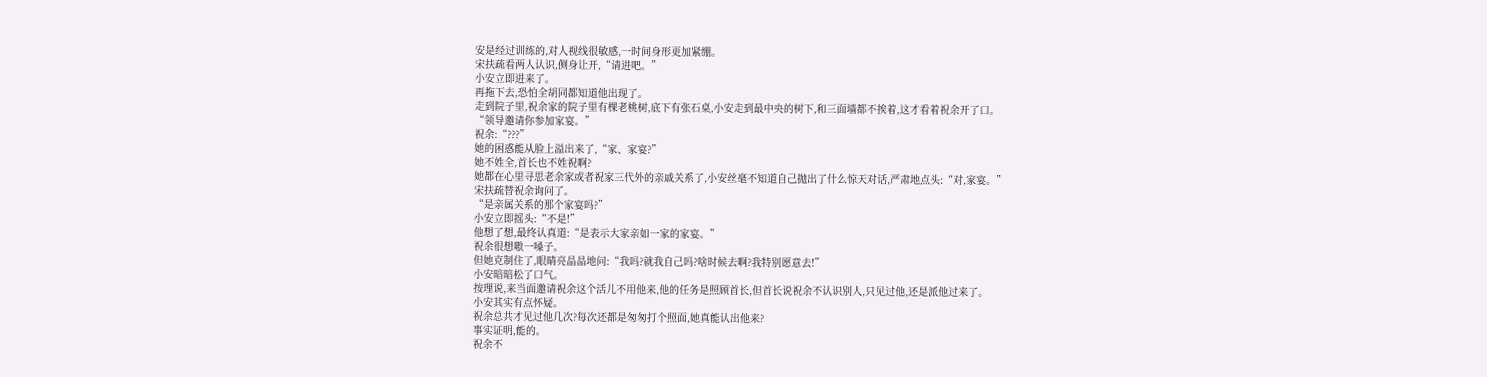安是经过训练的,对人视线很敏感,一时间身形更加紧绷。
宋扶疏看两人认识,侧身让开,“请进吧。”
小安立即进来了。
再拖下去,恐怕全胡同都知道他出现了。
走到院子里,祝余家的院子里有棵老桃树,底下有张石桌,小安走到最中央的树下,和三面墙都不挨着,这才看着祝余开了口。
“领导邀请你参加家宴。”
祝余:“???”
她的困惑能从脸上溢出来了,“家、家宴?”
她不姓全,首长也不姓祝啊?
她都在心里寻思老余家或者祝家三代外的亲戚关系了,小安丝毫不知道自己抛出了什么惊天对话,严肃地点头:“对,家宴。”
宋扶疏替祝余询问了。
“是亲属关系的那个家宴吗?”
小安立即摇头:“不是!”
他想了想,最终认真道:“是表示大家亲如一家的家宴。”
祝余很想嗷一嗓子。
但她克制住了,眼睛亮晶晶地问:“我吗?就我自己吗?啥时候去啊?我特别愿意去!”
小安暗暗松了口气。
按理说,来当面邀请祝余这个活儿不用他来,他的任务是照顾首长,但首长说祝余不认识别人,只见过他,还是派他过来了。
小安其实有点怀疑。
祝余总共才见过他几次?每次还都是匆匆打个照面,她真能认出他来?
事实证明,能的。
祝余不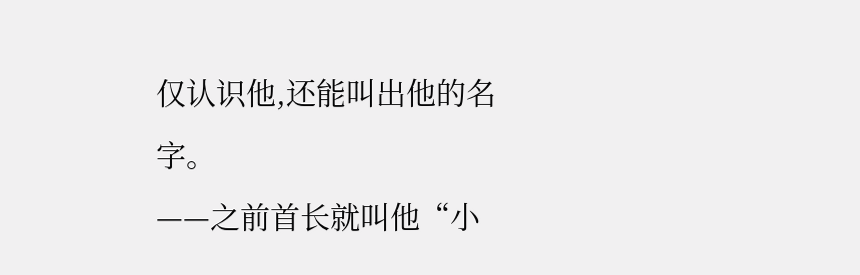仅认识他,还能叫出他的名字。
——之前首长就叫他“小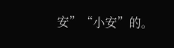安”“小安”的。